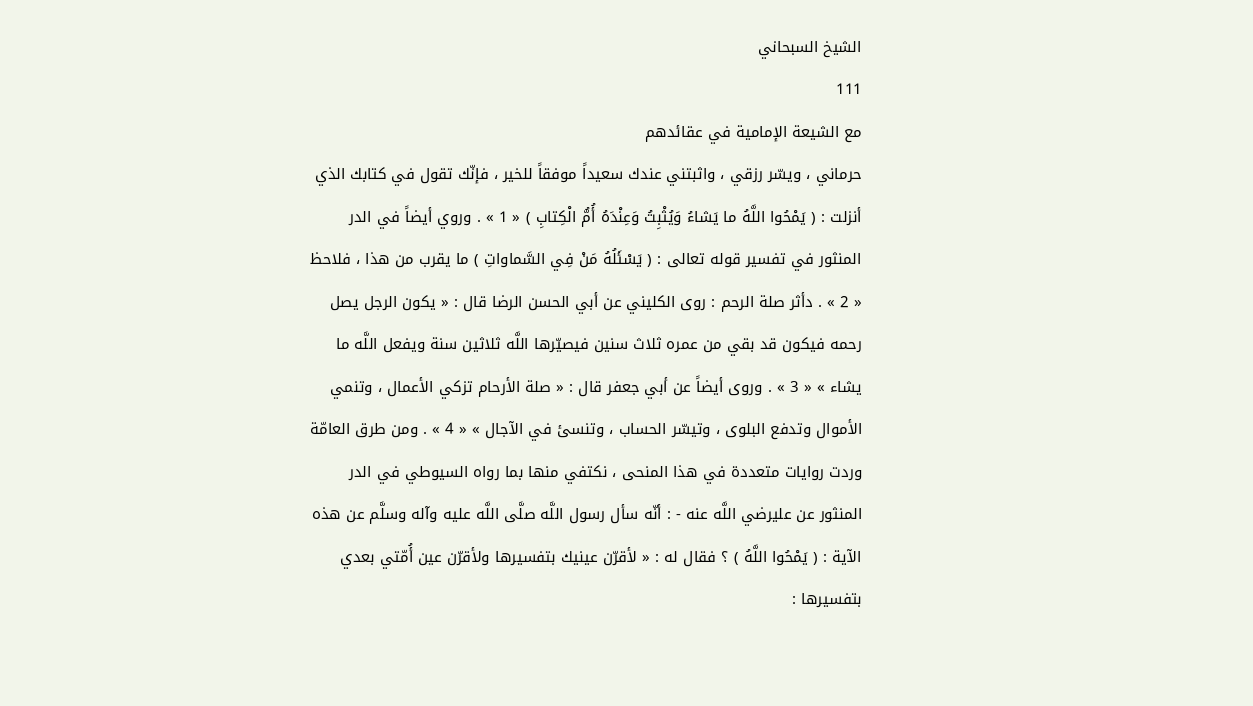الشيخ السبحاني
111
مع الشيعة الإمامية في عقائدهم
حرماني ، ويسّر رزقي ، واثبتني عندك سعيداً موفقاً للخير ، فإنّك تقول في كتابك الذي أنزلت : ( يَمْحُوا اللَّهُ ما يَشاءُ وَيُثْبِتُ وَعِنْدَهُ أُمُّ الْكِتابِ ) « 1 » . وروي أيضاً في الدر المنثور في تفسير قوله تعالى : ( يَسْئَلُهُ مَنْ فِي السَّماواتِ ) ما يقرب من هذا ، فلاحظ « 2 » . دأثر صلة الرحم : روى الكليني عن أبي الحسن الرضا قال : « يكون الرجل يصل رحمه فيكون قد بقي من عمره ثلاث سنين فيصيّرها اللَّه ثلاثين سنة ويفعل اللَّه ما يشاء » « 3 » . وروى أيضاً عن أبي جعفر قال : « صلة الأرحام تزكي الأعمال ، وتنمي الأموال وتدفع البلوى ، وتيسّر الحساب ، وتنسئ في الآجال » « 4 » . ومن طرق العامّة وردت روايات متعددة في هذا المنحى ، نكتفي منها بما رواه السيوطي في الدر المنثور عن عليرضي اللَّه عنه - : أنّه سأل رسول اللَّه صلَّى اللَّه عليه وآله وسلَّم عن هذه الآية : ( يَمْحُوا اللَّهُ ) ؟ فقال له : « لأقرّن عينيك بتفسيرها ولأقرّن عين أُمّتي بعدي بتفسيرها :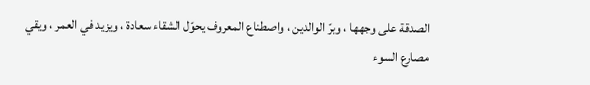الصدقة على وجهها ، وبرّ الوالدين ، واصطناع المعروف يحوّل الشقاء سعادة ، ويزيد في العمر ، ويقي مصارع السوء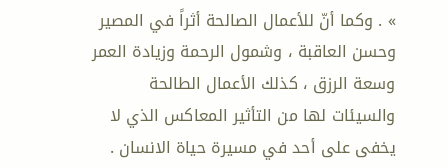» . وكما أنّ للأعمال الصالحة أثراً في المصير وحسن العاقبة ، وشمول الرحمة وزيادة العمر وسعة الرزق ، كذلك الأعمال الطالحة والسيئات لها من التأثير المعاكس الذي لا يخفى على أحد في مسيرة حياة الانسان .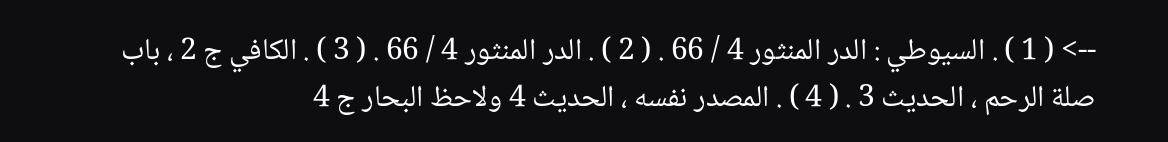--> ( 1 ) . السيوطي : الدر المنثور 4 / 66 . ( 2 ) . الدر المنثور 4 / 66 . ( 3 ) . الكافي ج 2 ، باب صلة الرحم ، الحديث 3 . ( 4 ) . المصدر نفسه ، الحديث 4 ولاحظ البحار ج 4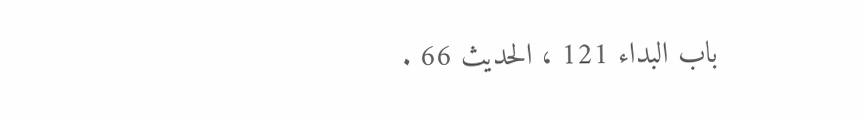باب البداء 121 ، الحديث 66 .